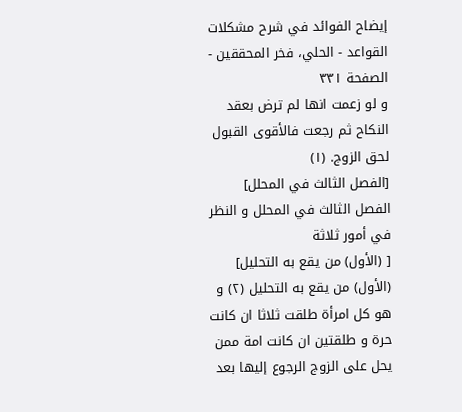إيضاح الفوائد في شرح مشكلات القواعد - الحلي، فخر المحققين - الصفحة ٣٣١
و لو زعمت انها لم ترض بعقد النكاح ثم رجعت فالأقوى القبول لحق الزوج. (١)
[الفصل الثالث في المحلل]
الفصل الثالث في المحلل و النظر في أمور ثلاثة
[ (الأول) من يقع به التحليل]
(الأول) من يقع به التحليل (٢) و هو كل امرأة طلقت ثلاثا ان كانت حرة و طلقتين ان كانت امة ممن يحل على الزوج الرجوع إليها بعد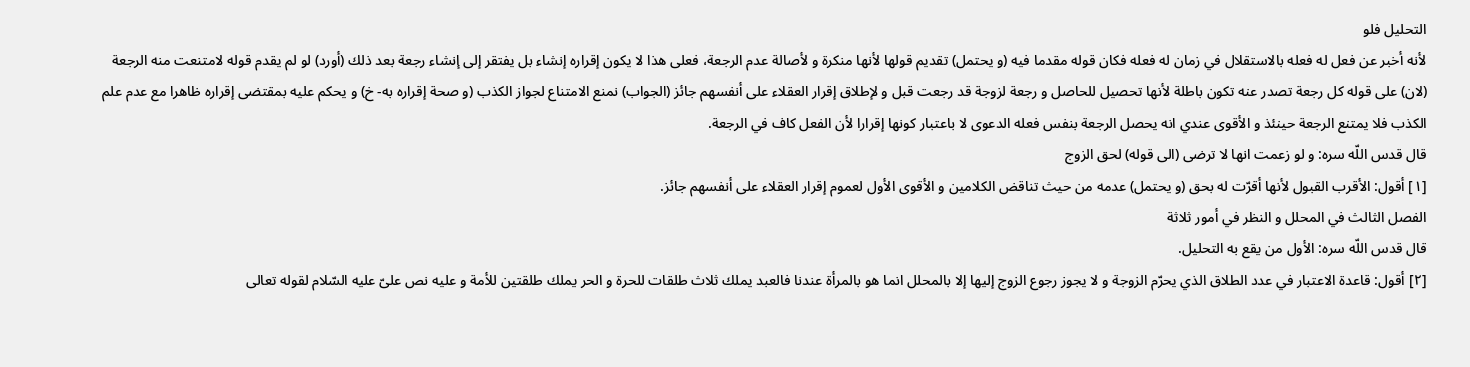التحليل فلو
لأنه أخبر عن فعل له فعله بالاستقلال في زمان له فعله فكان قوله مقدما فيه (و يحتمل) تقديم قولها لأنها منكرة و لأصالة عدم الرجعة، فعلى هذا لا يكون إقراره إنشاء بل يفتقر إلى إنشاء رجعة بعد ذلك (أورد) لو لم يقدم قوله لامتنعت منه الرجعة (لان) على قوله كل رجعة تصدر عنه تكون باطلة لأنها تحصيل للحاصل و رجعة لزوجة قد رجعت قبل و لإطلاق إقرار العقلاء على أنفسهم جائز (الجواب) نمنع الامتناع لجواز الكذب (و صحة إقراره به- خ) و يحكم عليه بمقتضى إقراره ظاهرا مع عدم علم الكذب فلا يمتنع الرجعة حينئذ و الأقوى عندي انه يحصل الرجعة بنفس فعله الدعوى لا باعتبار كونها إقرارا لأن الفعل كاف في الرجعة.
قال قدس اللّه سره: و لو زعمت انها لا ترضى (الى قوله) لحق الزوج
[١] أقول: الأقرب القبول لأنها أقرّت له بحق (و يحتمل) عدمه من حيث تناقض الكلامين و الأقوى الأول لعموم إقرار العقلاء على أنفسهم جائز.
الفصل الثالث في المحلل و النظر في أمور ثلاثة
قال قدس اللّه سره: الأول من يقع به التحليل.
[٢] أقول: قاعدة الاعتبار في عدد الطلاق الذي يحرّم الزوجة و لا يجوز رجوع الزوج إليها إلا بالمحلل انما هو بالمرأة عندنا فالعبد يملك ثلاث طلقات للحرة و الحر يملك طلقتين للأمة و عليه نص علىّ عليه السّلام لقوله تعالى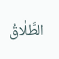الطَّلٰاقُ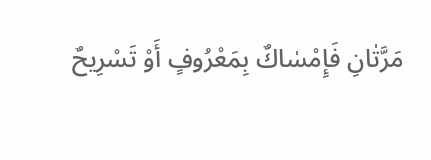مَرَّتٰانِ فَإِمْسٰاكٌ بِمَعْرُوفٍ أَوْ تَسْرِيحٌ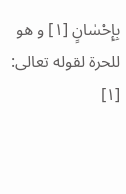بِإِحْسٰانٍ [١] و هو للحرة لقوله تعالى:
[١]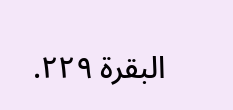البقرة ٢٢٩.